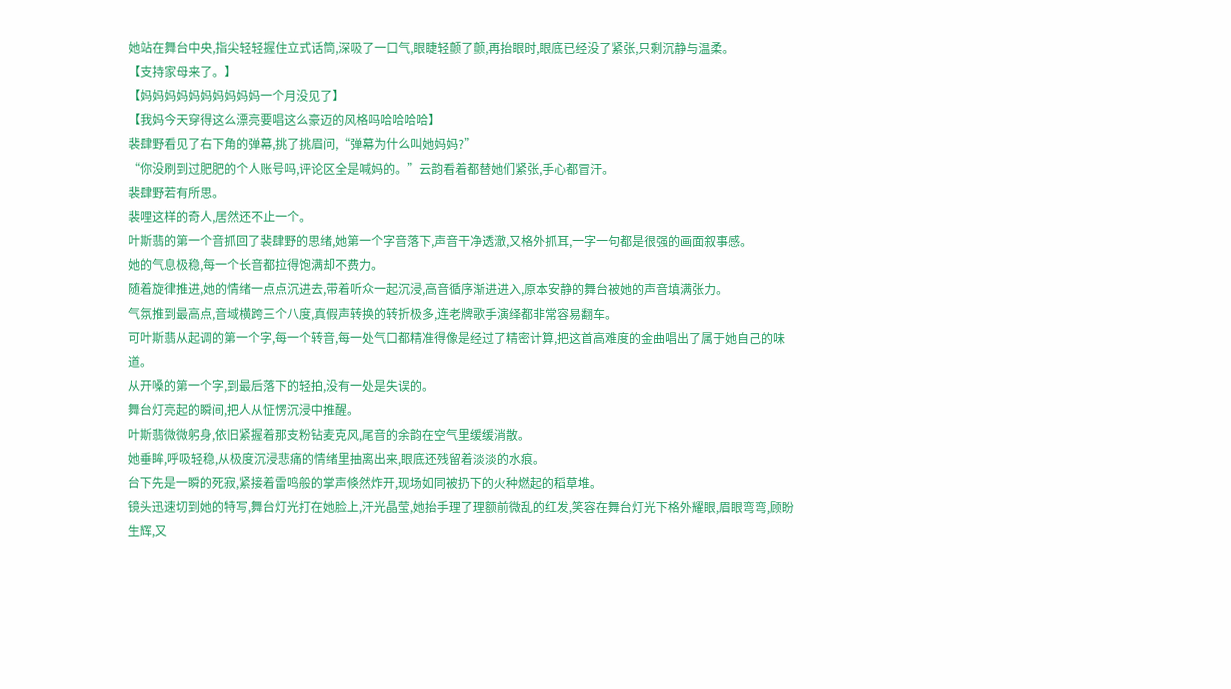她站在舞台中央,指尖轻轻握住立式话筒,深吸了一口气,眼睫轻颤了颤,再抬眼时,眼底已经没了紧张,只剩沉静与温柔。
【支持家母来了。】
【妈妈妈妈妈妈妈妈妈妈一个月没见了】
【我妈今天穿得这么漂亮要唱这么豪迈的风格吗哈哈哈哈】
裴肆野看见了右下角的弹幕,挑了挑眉问,“弹幕为什么叫她妈妈?”
“你没刷到过肥肥的个人账号吗,评论区全是喊妈的。”云韵看着都替她们紧张,手心都冒汗。
裴肆野若有所思。
裴哩这样的奇人,居然还不止一个。
叶斯翡的第一个音抓回了裴肆野的思绪,她第一个字音落下,声音干净透澈,又格外抓耳,一字一句都是很强的画面叙事感。
她的气息极稳,每一个长音都拉得饱满却不费力。
随着旋律推进,她的情绪一点点沉进去,带着听众一起沉浸,高音循序渐进进入,原本安静的舞台被她的声音填满张力。
气氛推到最高点,音域横跨三个八度,真假声转换的转折极多,连老牌歌手演绎都非常容易翻车。
可叶斯翡从起调的第一个字,每一个转音,每一处气口都精准得像是经过了精密计算,把这首高难度的金曲唱出了属于她自己的味道。
从开嗓的第一个字,到最后落下的轻拍,没有一处是失误的。
舞台灯亮起的瞬间,把人从怔愣沉浸中推醒。
叶斯翡微微躬身,依旧紧握着那支粉钻麦克风,尾音的余韵在空气里缓缓消散。
她垂眸,呼吸轻稳,从极度沉浸悲痛的情绪里抽离出来,眼底还残留着淡淡的水痕。
台下先是一瞬的死寂,紧接着雷鸣般的掌声倏然炸开,现场如同被扔下的火种燃起的稻草堆。
镜头迅速切到她的特写,舞台灯光打在她脸上,汗光晶莹,她抬手理了理额前微乱的红发,笑容在舞台灯光下格外耀眼,眉眼弯弯,顾盼生辉,又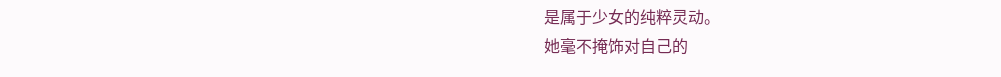是属于少女的纯粹灵动。
她毫不掩饰对自己的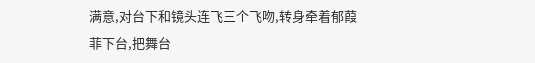满意,对台下和镜头连飞三个飞吻,转身牵着郁葭菲下台,把舞台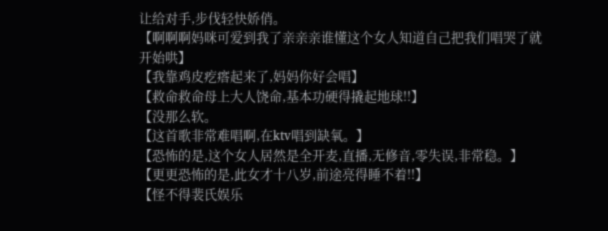让给对手,步伐轻快娇俏。
【啊啊啊妈咪可爱到我了亲亲亲谁懂这个女人知道自己把我们唱哭了就开始哄】
【我靠鸡皮疙瘩起来了,妈妈你好会唱】
【救命救命母上大人饶命,基本功硬得撬起地球!!】
【没那么软。
【这首歌非常难唱啊,在ktv唱到缺氧。】
【恐怖的是,这个女人居然是全开麦,直播,无修音,零失误,非常稳。】
【更更恐怖的是,此女才十八岁,前途亮得睡不着!!】
【怪不得裴氏娱乐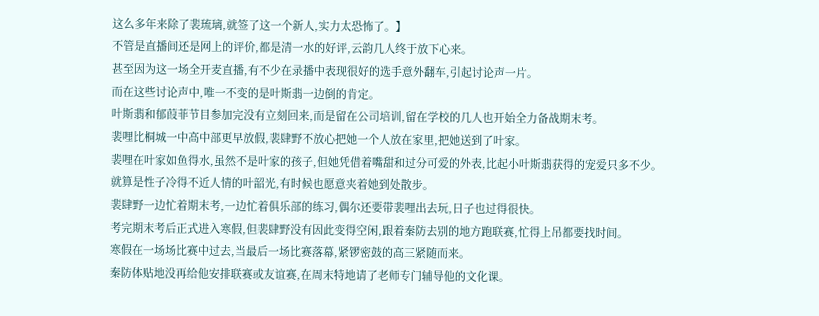这么多年来除了裴琉璃,就签了这一个新人,实力太恐怖了。】
不管是直播间还是网上的评价,都是清一水的好评,云韵几人终于放下心来。
甚至因为这一场全开麦直播,有不少在录播中表现很好的选手意外翻车,引起讨论声一片。
而在这些讨论声中,唯一不变的是叶斯翡一边倒的肯定。
叶斯翡和郁葭菲节目参加完没有立刻回来,而是留在公司培训,留在学校的几人也开始全力备战期末考。
裴哩比桐城一中高中部更早放假,裴肆野不放心把她一个人放在家里,把她送到了叶家。
裴哩在叶家如鱼得水,虽然不是叶家的孩子,但她凭借着嘴甜和过分可爱的外表,比起小叶斯翡获得的宠爱只多不少。
就算是性子冷得不近人情的叶韶光,有时候也愿意夹着她到处散步。
裴肆野一边忙着期末考,一边忙着俱乐部的练习,偶尔还要带裴哩出去玩,日子也过得很快。
考完期末考后正式进入寒假,但裴肆野没有因此变得空闲,跟着秦防去别的地方跑联赛,忙得上吊都要找时间。
寒假在一场场比赛中过去,当最后一场比赛落幕,紧锣密鼓的高三紧随而来。
秦防体贴地没再给他安排联赛或友谊赛,在周末特地请了老师专门辅导他的文化课。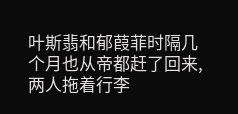叶斯翡和郁葭菲时隔几个月也从帝都赶了回来,两人拖着行李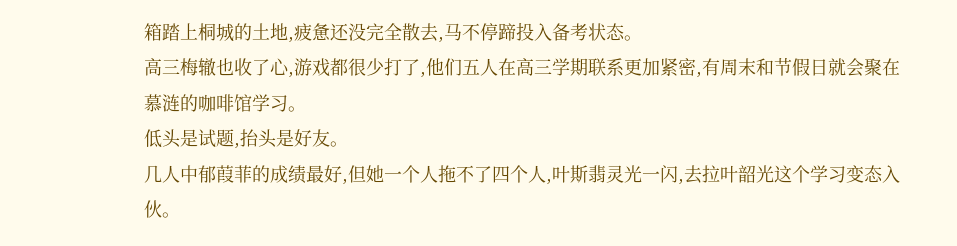箱踏上桐城的土地,疲惫还没完全散去,马不停蹄投入备考状态。
高三梅辙也收了心,游戏都很少打了,他们五人在高三学期联系更加紧密,有周末和节假日就会聚在慕涟的咖啡馆学习。
低头是试题,抬头是好友。
几人中郁葭菲的成绩最好,但她一个人拖不了四个人,叶斯翡灵光一闪,去拉叶韶光这个学习变态入伙。